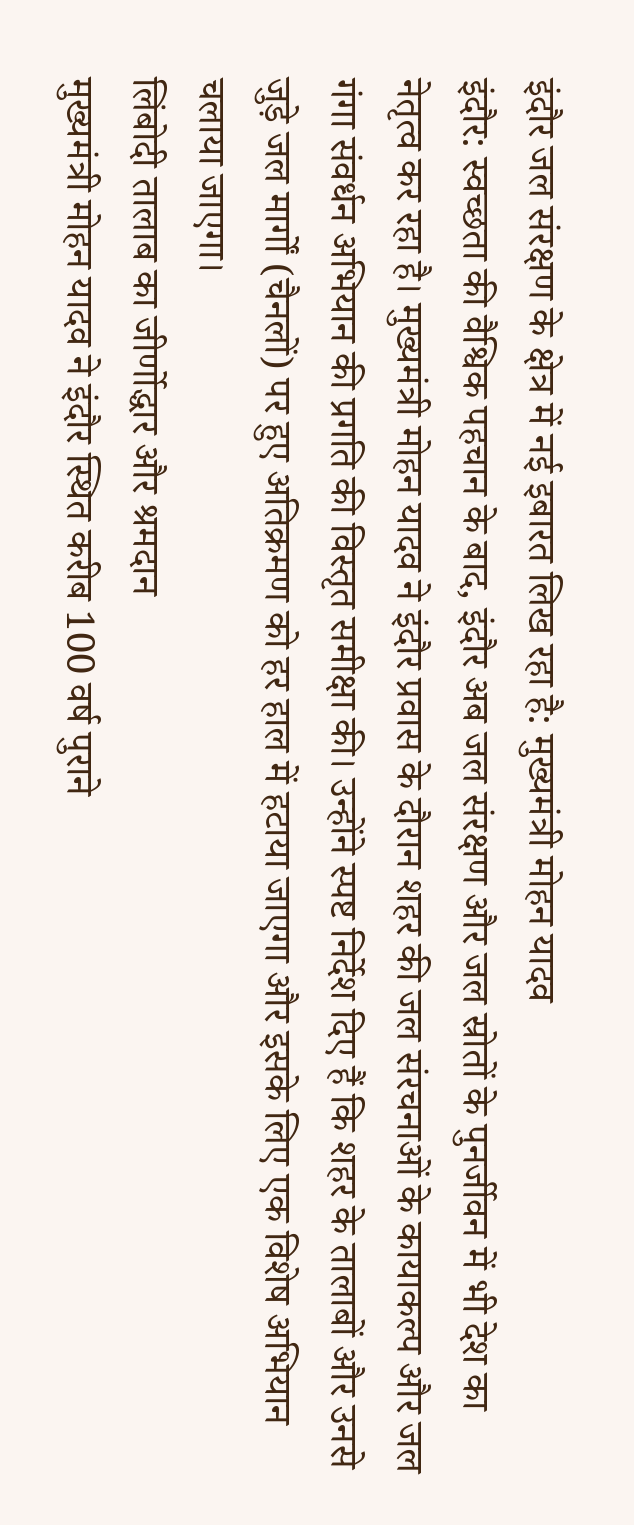इंदौर जल संरक्षण के क्षेत्र में नई इबारत लिख रहा है: मुख्यमंत्री मोहन यादव
इंदौर: स्वच्छता की वैश्विक पहचान के बाद, इंदौर अब जल संरक्षण और जल स्रोतों के पुनर्जीवन में भी देश का नेतृत्व कर रहा है। मुख्यमंत्री मोहन यादव ने इंदौर प्रवास के दौरान शहर की जल संरचनाओं के कायाकल्प और जल गंगा संवर्धन अभियान की प्रगति की विस्तृत समीक्षा की। उन्होंने स्पष्ट निर्देश दिए हैं कि शहर के तालाबों और उनसे जुड़े जल मार्गों (चैनलों) पर हुए अतिक्रमण को हर हाल में हटाया जाएगा और इसके लिए एक विशेष अभियान चलाया जाएगा।
लिंबोदी तालाब का जीर्णोद्धार और श्रमदान
मुख्यमंत्री मोहन यादव ने इंदौर स्थित करीब 100 वर्ष पुराने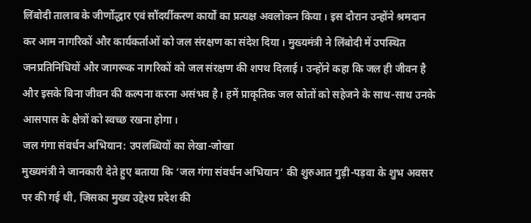लिंबोदी तालाब के जीर्णोद्धार एवं सौंदर्यीकरण कार्यों का प्रत्यक्ष अवलोकन किया। इस दौरान उन्होंने श्रमदान कर आम नागरिकों और कार्यकर्ताओं को जल संरक्षण का संदेश दिया। मुख्यमंत्री ने लिंबोदी में उपस्थित जनप्रतिनिधियों और जागरूक नागरिकों को जल संरक्षण की शपथ दिलाई। उन्होंने कहा कि जल ही जीवन है और इसके बिना जीवन की कल्पना करना असंभव है। हमें प्राकृतिक जल स्रोतों को सहेजने के साथ-साथ उनके आसपास के क्षेत्रों को स्वच्छ रखना होगा।
जल गंगा संवर्धन अभियान: उपलब्धियों का लेखा-जोखा
मुख्यमंत्री ने जानकारी देते हुए बताया कि ‘जल गंगा संवर्धन अभियान’ की शुरुआत गुड़ी-पड़वा के शुभ अवसर पर की गई थी, जिसका मुख्य उद्देश्य प्रदेश की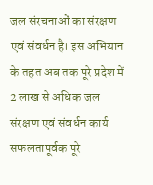जल संरचनाओं का संरक्षण एवं संवर्धन है। इस अभियान के तहत अब तक पूरे प्रदेश में 2 लाख से अधिक जल संरक्षण एवं संवर्धन कार्य सफलतापूर्वक पूरे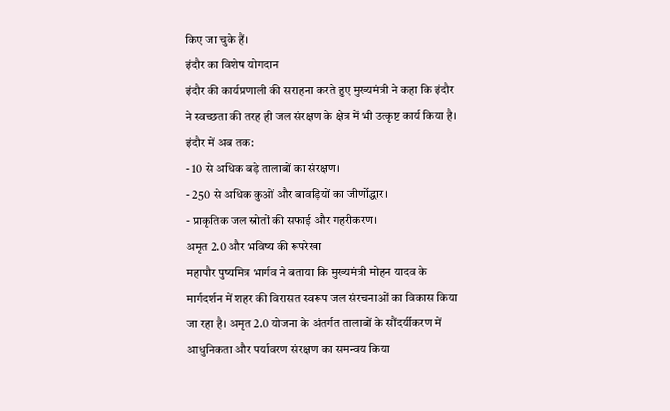किए जा चुके हैं।
इंदौर का विशेष योगदान
इंदौर की कार्यप्रणाली की सराहना करते हुए मुख्यमंत्री ने कहा कि इंदौर ने स्वच्छता की तरह ही जल संरक्षण के क्षेत्र में भी उत्कृष्ट कार्य किया है। इंदौर में अब तक:
- 10 से अधिक बड़े तालाबों का संरक्षण।
- 250 से अधिक कुओं और बावड़ियों का जीर्णोद्धार।
- प्राकृतिक जल स्रोतों की सफाई और गहरीकरण।
अमृत 2.0 और भविष्य की रूपरेखा
महापौर पुष्यमित्र भार्गव ने बताया कि मुख्यमंत्री मोहन यादव के मार्गदर्शन में शहर की विरासत स्वरूप जल संरचनाओं का विकास किया जा रहा है। अमृत 2.0 योजना के अंतर्गत तालाबों के सौंदर्यीकरण में आधुनिकता और पर्यावरण संरक्षण का समन्वय किया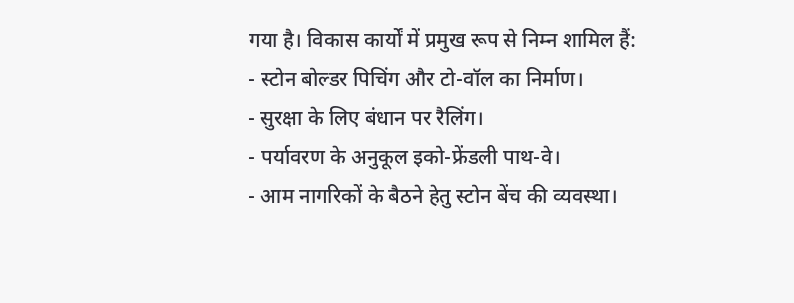गया है। विकास कार्यों में प्रमुख रूप से निम्न शामिल हैं:
- स्टोन बोल्डर पिचिंग और टो-वॉल का निर्माण।
- सुरक्षा के लिए बंधान पर रैलिंग।
- पर्यावरण के अनुकूल इको-फ्रेंडली पाथ-वे।
- आम नागरिकों के बैठने हेतु स्टोन बेंच की व्यवस्था।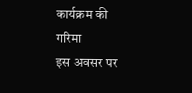कार्यक्रम की गरिमा
इस अवसर पर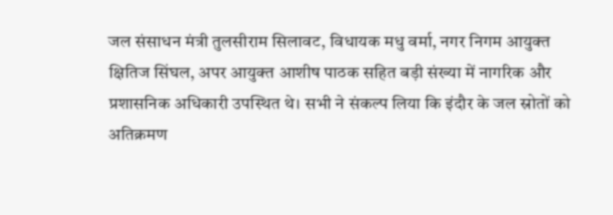जल संसाधन मंत्री तुलसीराम सिलावट, विधायक मधु वर्मा, नगर निगम आयुक्त क्षितिज सिंघल, अपर आयुक्त आशीष पाठक सहित बड़ी संख्या में नागरिक और प्रशासनिक अधिकारी उपस्थित थे। सभी ने संकल्प लिया कि इंदौर के जल स्रोतों को अतिक्रमण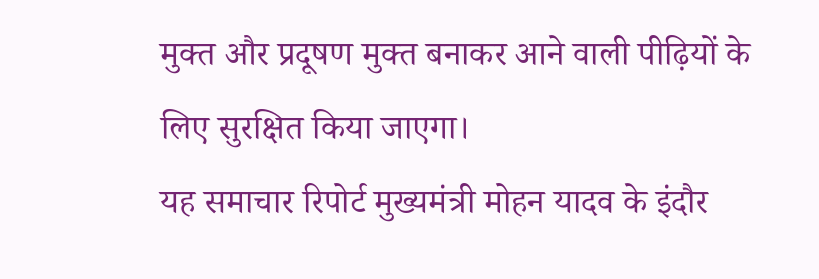मुक्त और प्रदूषण मुक्त बनाकर आने वाली पीढ़ियों के लिए सुरक्षित किया जाएगा।
यह समाचार रिपोर्ट मुख्यमंत्री मोहन यादव के इंदौर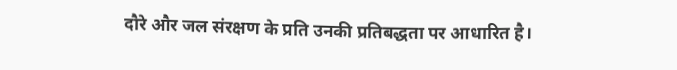दौरे और जल संरक्षण के प्रति उनकी प्रतिबद्धता पर आधारित है।